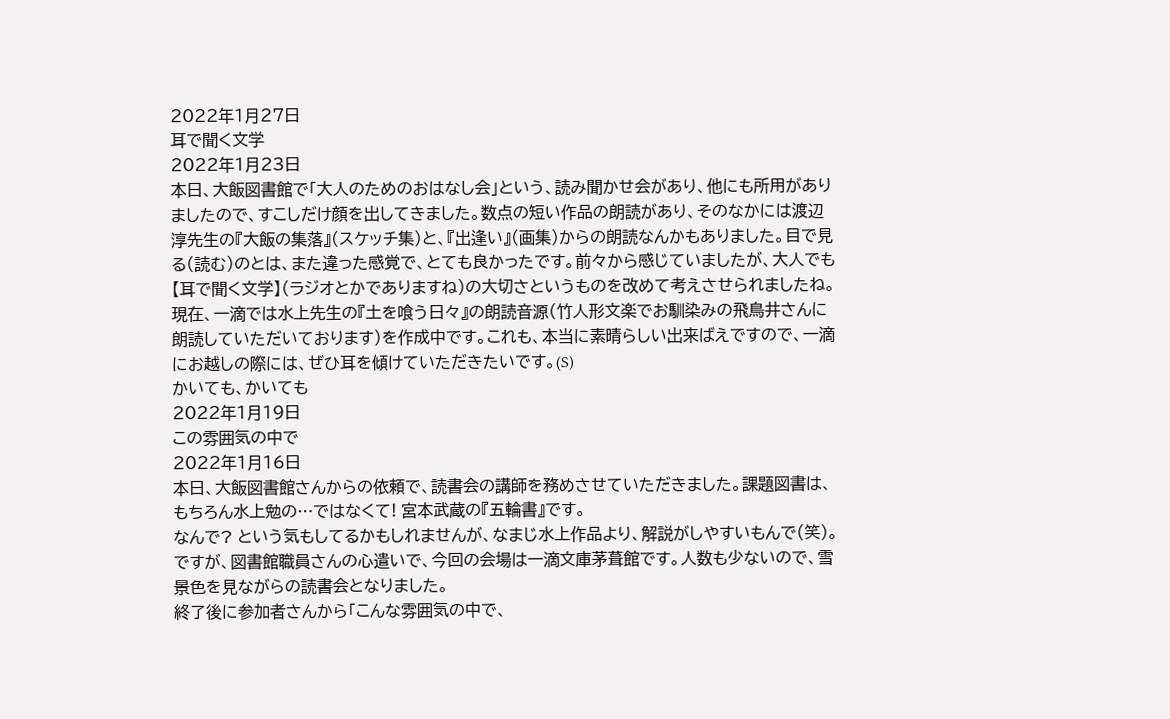2022年1月27日
耳で聞く文学
2022年1月23日
本日、大飯図書館で「大人のためのおはなし会」という、読み聞かせ会があり、他にも所用がありましたので、すこしだけ顔を出してきました。数点の短い作品の朗読があり、そのなかには渡辺淳先生の『大飯の集落』(スケッチ集)と、『出逢い』(画集)からの朗読なんかもありました。目で見る(読む)のとは、また違った感覚で、とても良かったです。前々から感じていましたが、大人でも【耳で聞く文学】(ラジオとかでありますね)の大切さというものを改めて考えさせられましたね。
現在、一滴では水上先生の『土を喰う日々』の朗読音源(竹人形文楽でお馴染みの飛鳥井さんに朗読していただいております)を作成中です。これも、本当に素晴らしい出来ばえですので、一滴にお越しの際には、ぜひ耳を傾けていただきたいです。(S)
かいても、かいても
2022年1月19日
この雰囲気の中で
2022年1月16日
本日、大飯図書館さんからの依頼で、読書会の講師を務めさせていただきました。課題図書は、もちろん水上勉の…ではなくて! 宮本武蔵の『五輪書』です。
なんで? という気もしてるかもしれませんが、なまじ水上作品より、解説がしやすいもんで(笑)。ですが、図書館職員さんの心遣いで、今回の会場は一滴文庫茅葺館です。人数も少ないので、雪景色を見ながらの読書会となりました。
終了後に参加者さんから「こんな雰囲気の中で、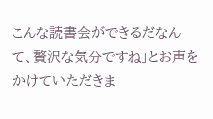こんな読書会ができるだなんて、贅沢な気分ですね」とお声をかけていただきま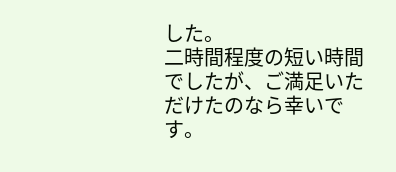した。
二時間程度の短い時間でしたが、ご満足いただけたのなら幸いです。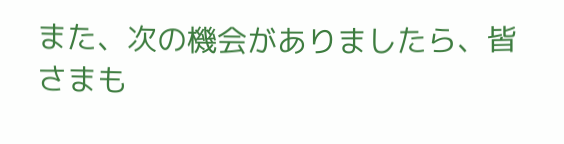また、次の機会がありましたら、皆さまも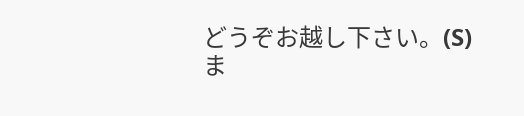どうぞお越し下さい。(S)
ま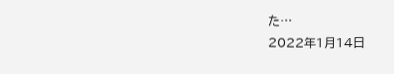た…
2022年1月14日